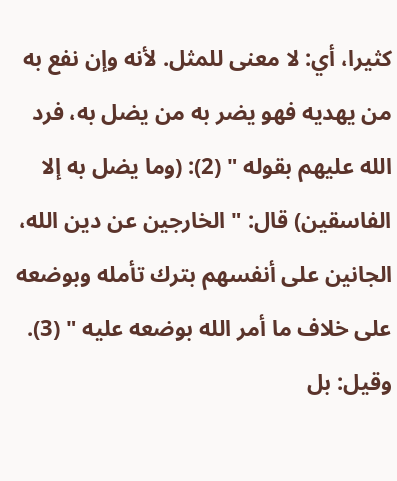كثيرا، أي: لا معنى للمثل. لأنه وإن نفع به من يهديه فهو يضر به من يضل به، فرد الله عليهم بقوله " (2): (وما يضل به إلا الفاسقين) قال: " الخارجين عن دين الله، الجانين على أنفسهم بترك تأمله وبوضعه على خلاف ما أمر الله بوضعه عليه " (3). وقيل: بل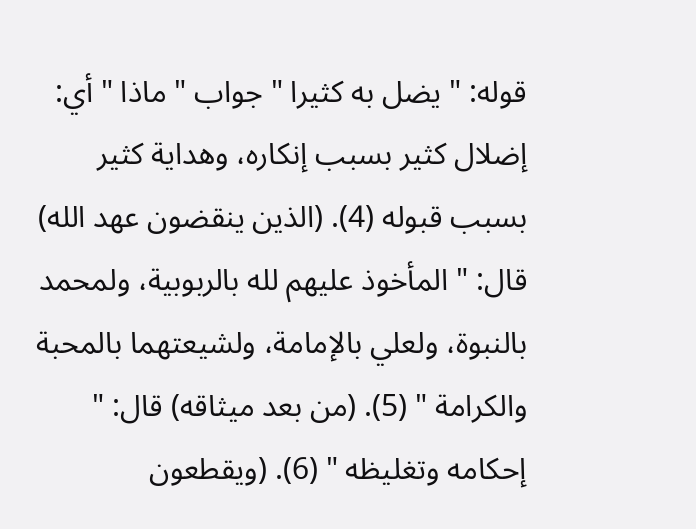قوله: " يضل به كثيرا " جواب " ماذا " أي: إضلال كثير بسبب إنكاره، وهداية كثير بسبب قبوله (4). (الذين ينقضون عهد الله) قال: " المأخوذ عليهم لله بالربوبية، ولمحمد بالنبوة، ولعلي بالإمامة، ولشيعتهما بالمحبة والكرامة " (5). (من بعد ميثاقه) قال: " إحكامه وتغليظه " (6). (ويقطعون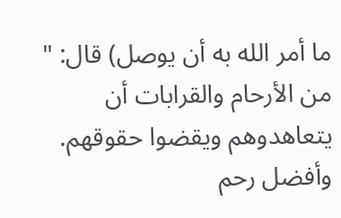ما أمر الله به أن يوصل) قال: " من الأرحام والقرابات أن يتعاهدوهم ويقضوا حقوقهم. وأفضل رحم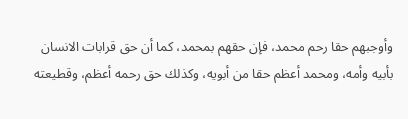وأوجبهم حقا رحم محمد، فإن حقهم بمحمد، كما أن حق قرابات الانسان بأبيه وأمه، ومحمد أعظم حقا من أبويه، وكذلك حق رحمه أعظم، وقطيعته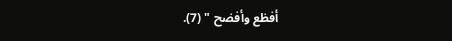أفظع وأفضح " (7).